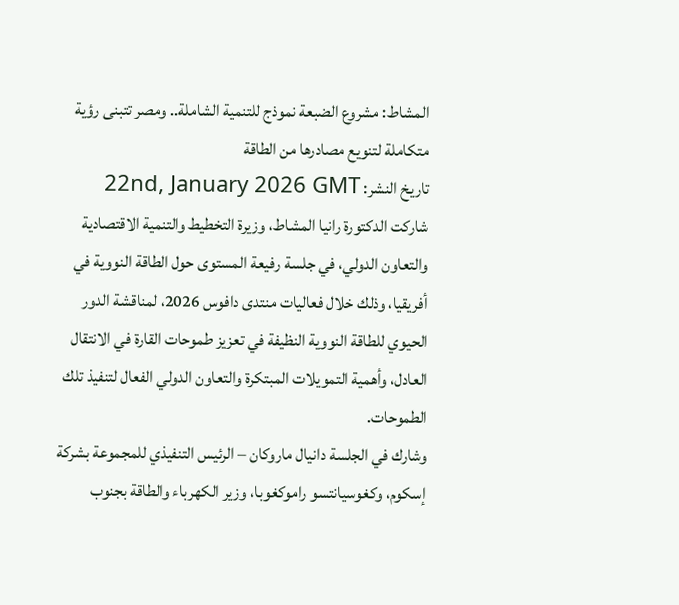المشاط: مشروع الضبعة نموذج للتنمية الشاملة.. ومصر تتبنى رؤية متكاملة لتنويع مصادرها من الطاقة
تاريخ النشر: 22nd, January 2026 GMT
شاركت الدكتورة رانيا المشاط، وزيرة التخطيط والتنمية الاقتصادية والتعاون الدولي، في جلسة رفيعة المستوى حول الطاقة النووية في أفريقيا، وذلك خلال فعاليات منتدى دافوس 2026، لمناقشة الدور الحيوي للطاقة النووية النظيفة في تعزيز طموحات القارة في الانتقال العادل، وأهمية التمويلات المبتكرة والتعاون الدولي الفعال لتنفيذ تلك الطموحات.
وشارك في الجلسة دانيال ماروكان – الرئيس التنفيذي للمجموعة بشركة إسكوم، وكغوسيانتسو راموكغوبا، وزير الكهرباء والطاقة بجنوب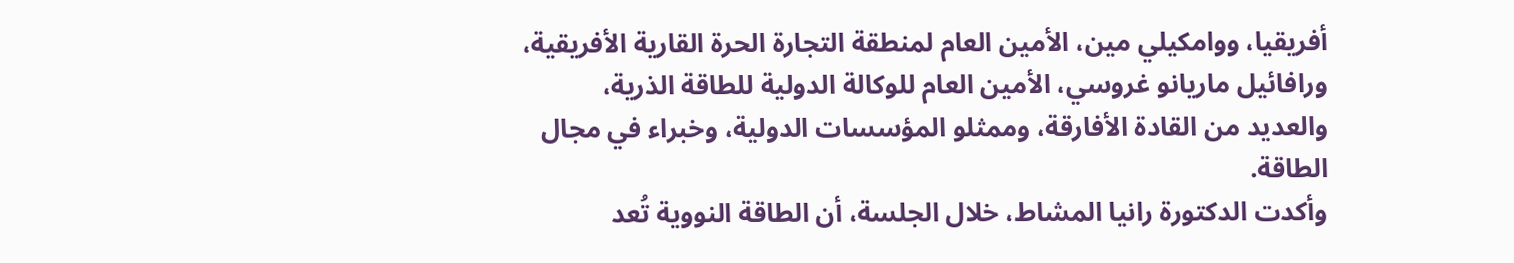أفريقيا، ووامكيلي مين، الأمين العام لمنطقة التجارة الحرة القارية الأفريقية، ورافائيل ماريانو غروسي، الأمين العام للوكالة الدولية للطاقة الذرية، والعديد من القادة الأفارقة، وممثلو المؤسسات الدولية، وخبراء في مجال الطاقة.
وأكدت الدكتورة رانيا المشاط، خلال الجلسة، أن الطاقة النووية تُعد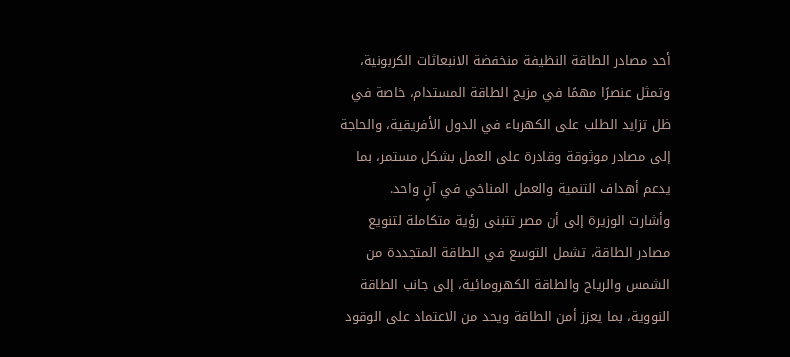أحد مصادر الطاقة النظيفة منخفضة الانبعاثات الكربونية، وتمثل عنصرًا مهمًا في مزيج الطاقة المستدام، خاصة في ظل تزايد الطلب على الكهرباء في الدول الأفريقية، والحاجة إلى مصادر موثوقة وقادرة على العمل بشكل مستمر، بما يدعم أهداف التنمية والعمل المناخي في آنٍ واحد.
وأشارت الوزيرة إلى أن مصر تتبنى رؤية متكاملة لتنويع مصادر الطاقة، تشمل التوسع في الطاقة المتجددة من الشمس والرياح والطاقة الكهرومائية، إلى جانب الطاقة النووية، بما يعزز أمن الطاقة ويحد من الاعتماد على الوقود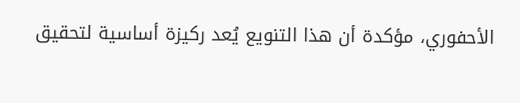الأحفوري، مؤكدة أن هذا التنويع يُعد ركيزة أساسية لتحقيق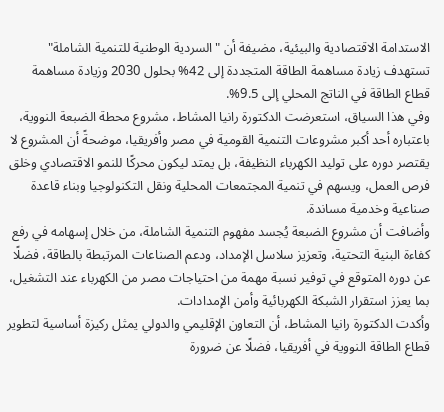الاستدامة الاقتصادية والبيئية، مضيفة أن "السردية الوطنية للتنمية الشاملة" تستهدف زيادة مساهمة الطاقة المتجددة إلى 42% بحلول 2030 وزيادة مساهمة قطاع الطاقة في الناتج المحلي إلى 9.5%.
وفي هذا السياق، استعرضت الدكتورة رانيا المشاط، مشروع محطة الضبعة النووية، باعتباره أحد أكبر مشروعات التنمية القومية في مصر وأفريقيا، موضحةً أن المشروع لا يقتصر دوره على توليد الكهرباء النظيفة، بل يمتد ليكون محركًا للنمو الاقتصادي وخلق فرص العمل، ويسهم في تنمية المجتمعات المحلية ونقل التكنولوجيا وبناء قاعدة صناعية وخدمية مساندة.
وأضافت أن مشروع الضبعة يُجسد مفهوم التنمية الشاملة، من خلال إسهامه في رفع كفاءة البنية التحتية، وتعزيز سلاسل الإمداد، ودعم الصناعات المرتبطة بالطاقة، فضلًا عن دوره المتوقع في توفير نسبة مهمة من احتياجات مصر من الكهرباء عند التشغيل، بما يعزز استقرار الشبكة الكهربائية وأمن الإمدادات.
وأكدت الدكتورة رانيا المشاط، أن التعاون الإقليمي والدولي يمثل ركيزة أساسية لتطوير قطاع الطاقة النووية في أفريقيا، فضلًا عن ضرورة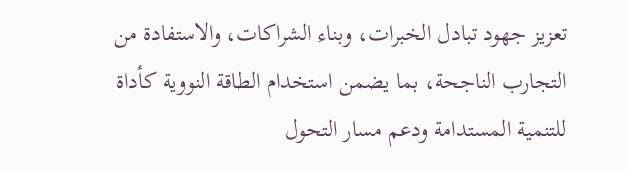تعزيز جهود تبادل الخبرات، وبناء الشراكات، والاستفادة من التجارب الناجحة، بما يضمن استخدام الطاقة النووية كأداة للتنمية المستدامة ودعم مسار التحول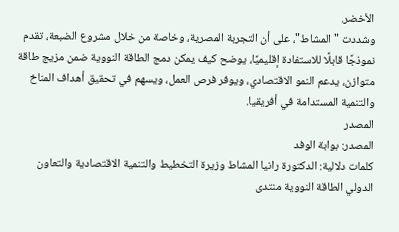الأخضر.
وشددت "المشاط"، على أن التجربة المصرية، وخاصة من خلال مشروع الضبعة، تقدم نموذجًا قابلًا للاستفادة إقليميًا، يوضح كيف يمكن دمج الطاقة النووية ضمن مزيج طاقة متوازن، يدعم النمو الاقتصادي، ويوفر فرص العمل، ويسهم في تحقيق أهداف المناخ والتنمية المستدامة في أفريقيا.
المصدر
المصدر: بوابة الوفد
كلمات دلالية: الدكتورة رانيا المشاط وزيرة التخطيط والتنمية الاقتصادية والتعاون الدولي الطاقة النووية منتدى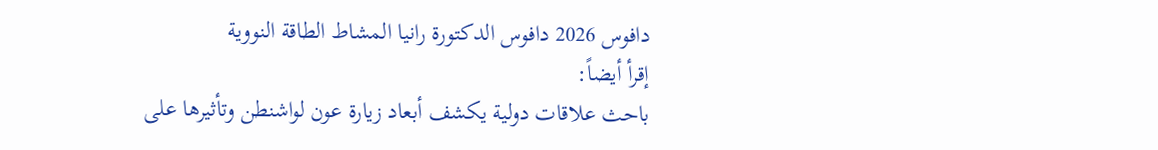دافوس 2026 دافوس الدکتورة رانیا المشاط الطاقة النوویة
إقرأ أيضاً:
باحث علاقات دولية يكشف أبعاد زيارة عون لواشنطن وتأثيرها على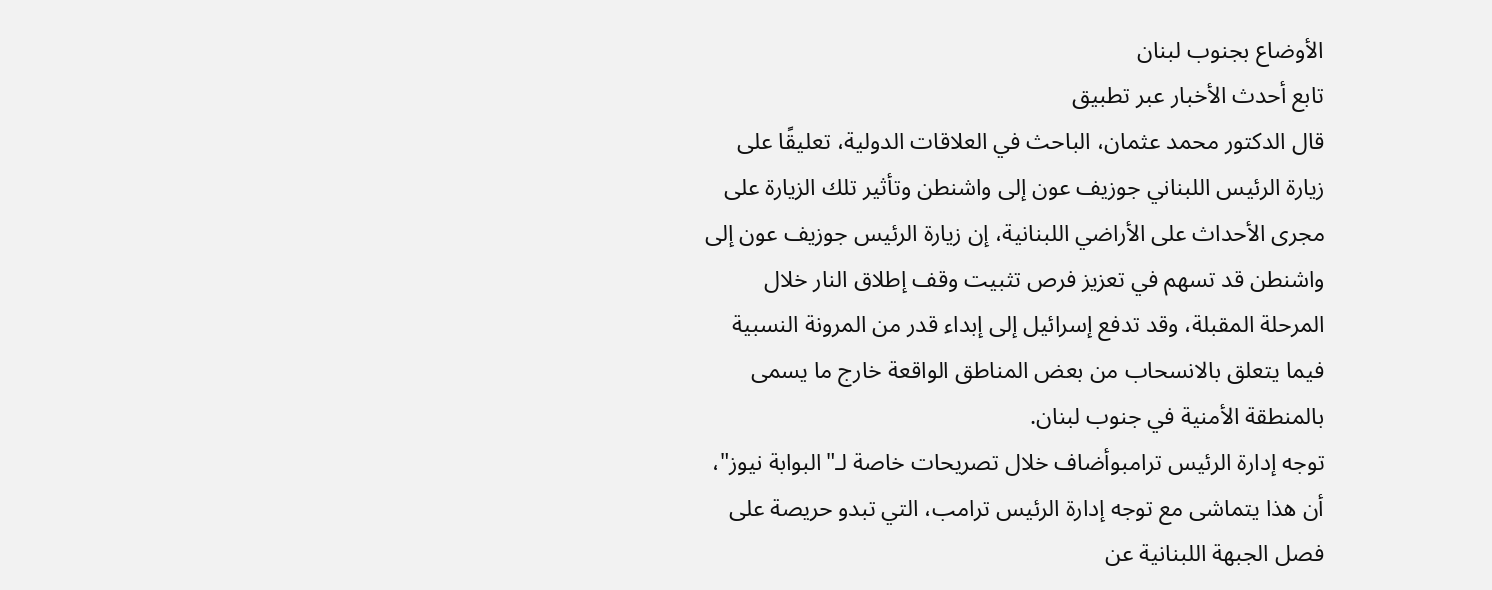الأوضاع بجنوب لبنان
تابع أحدث الأخبار عبر تطبيق
قال الدكتور محمد عثمان، الباحث في العلاقات الدولية، تعليقًا على زيارة الرئيس اللبناني جوزيف عون إلى واشنطن وتأثير تلك الزيارة على مجرى الأحداث على الأراضي اللبنانية، إن زيارة الرئيس جوزيف عون إلى واشنطن قد تسهم في تعزيز فرص تثبيت وقف إطلاق النار خلال المرحلة المقبلة، وقد تدفع إسرائيل إلى إبداء قدر من المرونة النسبية فيما يتعلق بالانسحاب من بعض المناطق الواقعة خارج ما يسمى بالمنطقة الأمنية في جنوب لبنان.
توجه إدارة الرئيس ترامبوأضاف خلال تصريحات خاصة لـ"البوابة نيوز"، أن هذا يتماشى مع توجه إدارة الرئيس ترامب، التي تبدو حريصة على فصل الجبهة اللبنانية عن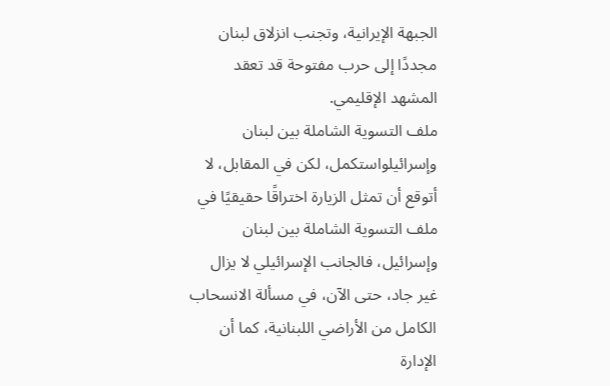الجبهة الإيرانية، وتجنب انزلاق لبنان مجددًا إلى حرب مفتوحة قد تعقد المشهد الإقليمي.
ملف التسوية الشاملة بين لبنان وإسرائيلواستكمل، لكن في المقابل، لا أتوقع أن تمثل الزيارة اختراقًا حقيقيًا في ملف التسوية الشاملة بين لبنان وإسرائيل، فالجانب الإسرائيلي لا يزال غير جاد، حتى الآن، في مسألة الانسحاب الكامل من الأراضي اللبنانية، كما أن الإدارة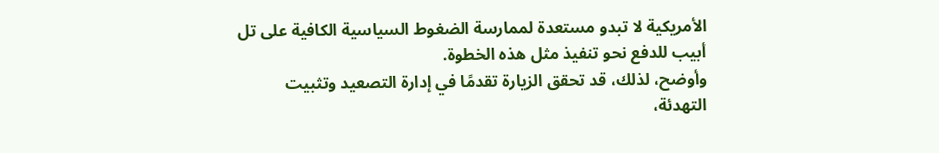الأمريكية لا تبدو مستعدة لممارسة الضغوط السياسية الكافية على تل أبيب للدفع نحو تنفيذ مثل هذه الخطوة.
وأوضح، لذلك، قد تحقق الزيارة تقدمًا في إدارة التصعيد وتثبيت التهدئة،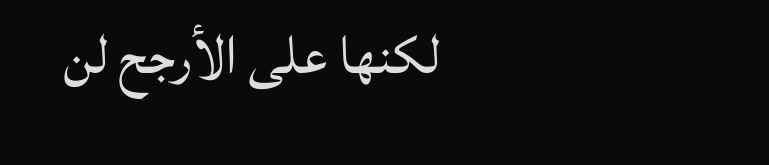لكنها على الأرجح لن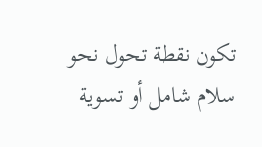تكون نقطة تحول نحو سلام شامل أو تسوية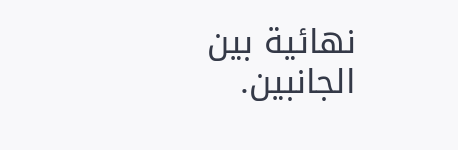نهائية بين الجانبين.